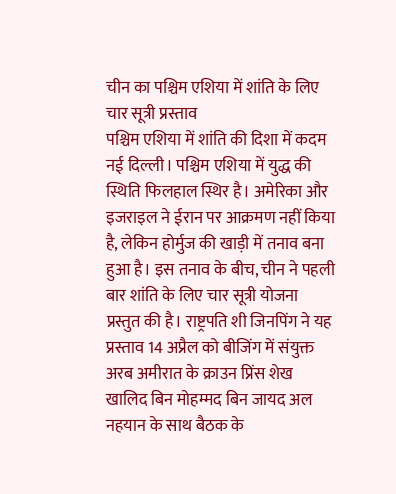चीन का पश्चिम एशिया में शांति के लिए चार सूत्री प्रस्ताव
पश्चिम एशिया में शांति की दिशा में कदम
नई दिल्ली। पश्चिम एशिया में युद्ध की स्थिति फिलहाल स्थिर है। अमेरिका और इजराइल ने ईरान पर आक्रमण नहीं किया है, लेकिन होर्मुज की खाड़ी में तनाव बना हुआ है। इस तनाव के बीच, चीन ने पहली बार शांति के लिए चार सूत्री योजना प्रस्तुत की है। राष्ट्रपति शी जिनपिंग ने यह प्रस्ताव 14 अप्रैल को बीजिंग में संयुक्त अरब अमीरात के क्राउन प्रिंस शेख खालिद बिन मोहम्मद बिन जायद अल नहयान के साथ बैठक के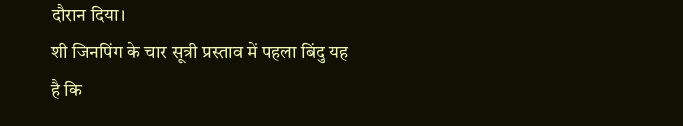दौरान दिया।
शी जिनपिंग के चार सूत्री प्रस्ताव में पहला बिंदु यह है कि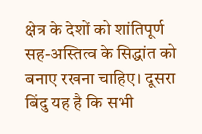क्षेत्र के देशों को शांतिपूर्ण सह-अस्तित्व के सिद्धांत को बनाए रखना चाहिए। दूसरा बिंदु यह है कि सभी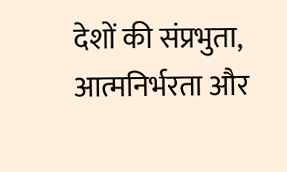देशों की संप्रभुता, आत्मनिर्भरता और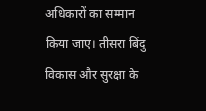अधिकारों का सम्मान किया जाए। तीसरा बिंदु विकास और सुरक्षा के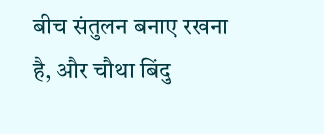बीच संतुलन बनाए रखना है, और चौथा बिंदु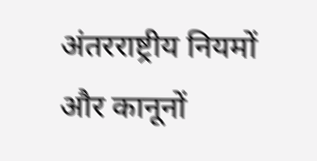अंतरराष्ट्रीय नियमों और कानूनों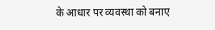के आधार पर व्यवस्था को बनाए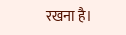रखना है।